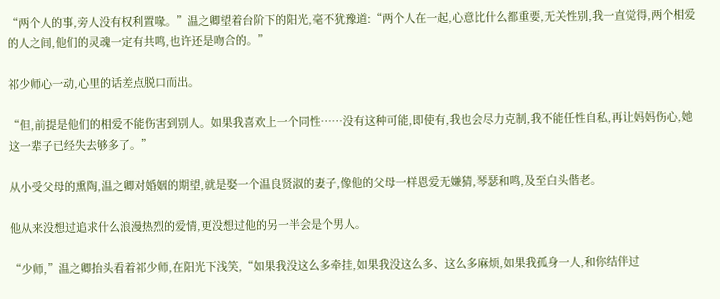“两个人的事,旁人没有权利置喙。”温之卿望着台阶下的阳光,毫不犹豫道:“两个人在一起,心意比什么都重要,无关性别,我一直觉得,两个相爱的人之间,他们的灵魂一定有共鸣,也许还是吻合的。”

祁少师心一动,心里的话差点脱口而出。

“但,前提是他们的相爱不能伤害到别人。如果我喜欢上一个同性……没有这种可能,即使有,我也会尽力克制,我不能任性自私,再让妈妈伤心,她这一辈子已经失去够多了。”

从小受父母的熏陶,温之卿对婚姻的期望,就是娶一个温良贤淑的妻子,像他的父母一样恩爱无嫌猜,琴瑟和鸣,及至白头偕老。

他从来没想过追求什么浪漫热烈的爱情,更没想过他的另一半会是个男人。

“少师,”温之卿抬头看着祁少师,在阳光下浅笑,“如果我没这么多牵挂,如果我没这么多、这么多麻烦,如果我孤身一人,和你结伴过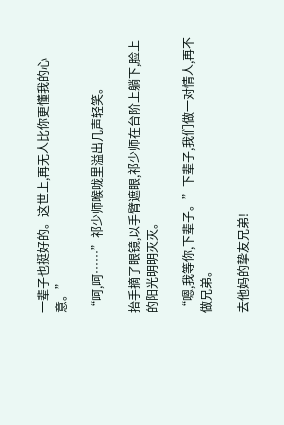一辈子也挺好的。这世上,再无人比你更懂我的心意。”

“呵,呵……”祁少师喉咙里溢出几声轻笑。

抬手摘了眼镜,以手臂遮眼,祁少师在台阶上躺下,脸上的阳光明明灭灭。

“嗯,我等你,下辈子。”下辈子,我们做一对情人,再不做兄弟。

去他妈的挚友兄弟!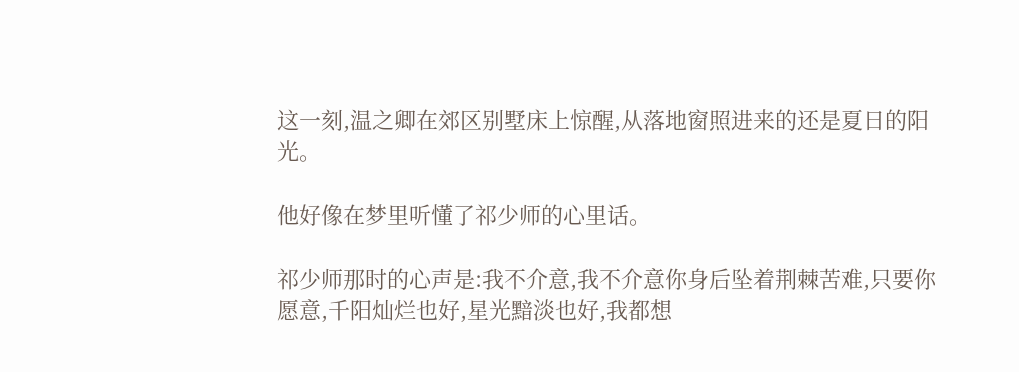这一刻,温之卿在郊区别墅床上惊醒,从落地窗照进来的还是夏日的阳光。

他好像在梦里听懂了祁少师的心里话。

祁少师那时的心声是:我不介意,我不介意你身后坠着荆棘苦难,只要你愿意,千阳灿烂也好,星光黯淡也好,我都想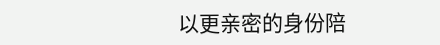以更亲密的身份陪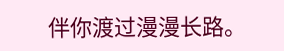伴你渡过漫漫长路。